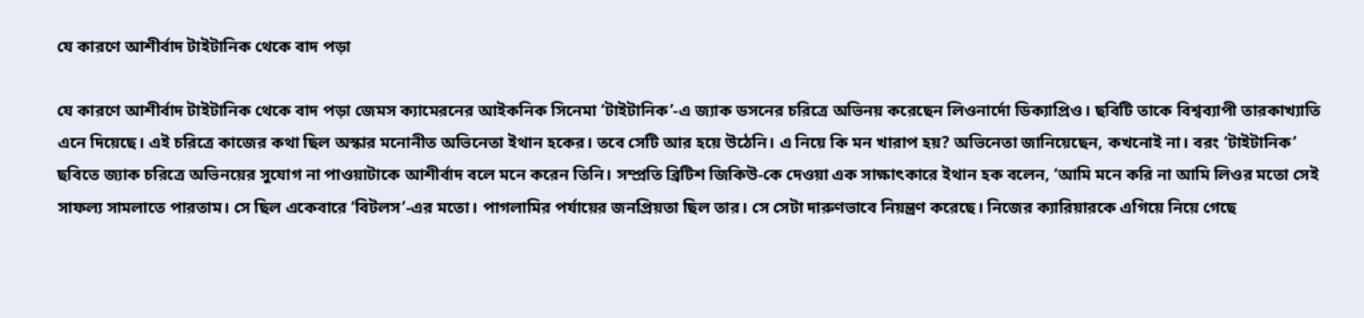যে কারণে আশীর্বাদ টাইটানিক থেকে বাদ পড়া

যে কারণে আশীর্বাদ টাইটানিক থেকে বাদ পড়া জেমস ক্যামেরনের আইকনিক সিনেমা ‘টাইটানিক’-এ জ্যাক ডসনের চরিত্রে অভিনয় করেছেন লিওনার্দো ডিক্যাপ্রিও। ছবিটি তাকে বিশ্বব্যাপী তারকাখ্যাতি এনে দিয়েছে। এই চরিত্রে কাজের কথা ছিল অস্কার মনোনীত অভিনেতা ইথান হকের। তবে সেটি আর হয়ে উঠেনি। এ নিয়ে কি মন খারাপ হয়? অভিনেতা জানিয়েছেন, কখনোই না। বরং ‘টাইটানিক’ ছবিতে জ্যাক চরিত্রে অভিনয়ের সুযোগ না পাওয়াটাকে আশীর্বাদ বলে মনে করেন তিনি। সম্প্রতি ব্রিটিশ জিকিউ-কে দেওয়া এক সাক্ষাৎকারে ইথান হক বলেন, ‘আমি মনে করি না আমি লিওর মতো সেই সাফল্য সামলাতে পারতাম। সে ছিল একেবারে ‘বিটলস’-এর মতো। পাগলামির পর্যায়ের জনপ্রিয়তা ছিল তার। সে সেটা দারুণভাবে নিয়ন্ত্রণ করেছে। নিজের ক্যারিয়ারকে এগিয়ে নিয়ে গেছে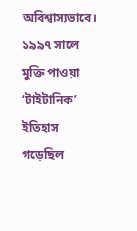অবিশ্বাস্যভাবে। ১৯৯৭ সালে মুক্তি পাওয়া ‘টাইটানিক’ ইতিহাস গড়েছিল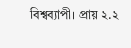বিশ্বব্যাপী। প্রায় ২.২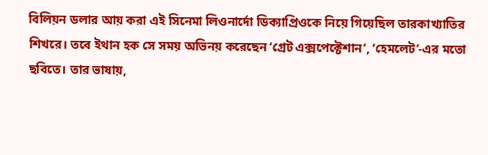বিলিয়ন ডলার আয় করা এই সিনেমা লিওনার্দো ডিক্যাপ্রিওকে নিয়ে গিয়েছিল তারকাখ্যাতির শিখরে। তবে ইথান হক সে সময় অভিনয় করেছেন ‘গ্রেট এক্সপেক্টেশান’, ‘হেমলেট’-এর মতো ছবিতে। তার ভাষায়,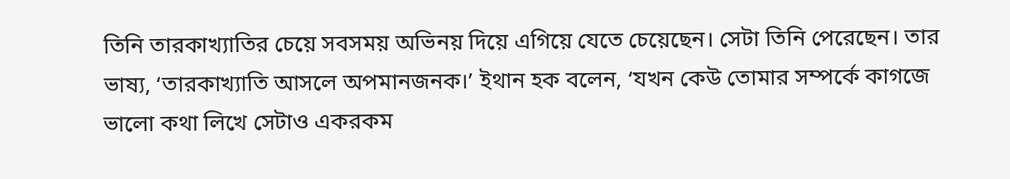তিনি তারকাখ্যাতির চেয়ে সবসময় অভিনয় দিয়ে এগিয়ে যেতে চেয়েছেন। সেটা তিনি পেরেছেন। তার ভাষ্য, ‘তারকাখ্যাতি আসলে অপমানজনক।’ ইথান হক বলেন, ‘যখন কেউ তোমার সম্পর্কে কাগজে ভালো কথা লিখে সেটাও একরকম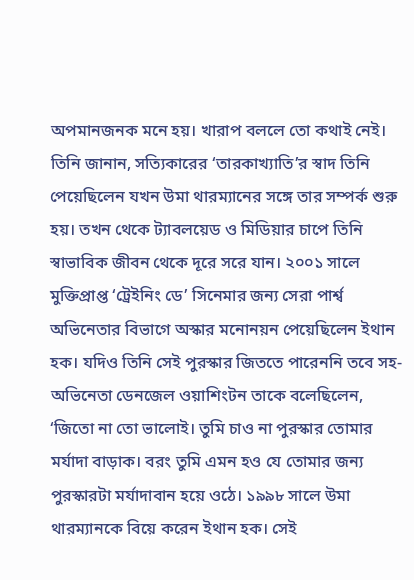অপমানজনক মনে হয়। খারাপ বললে তো কথাই নেই। তিনি জানান, সত্যিকারের ‘তারকাখ্যাতি’র স্বাদ তিনি পেয়েছিলেন যখন উমা থারম্যানের সঙ্গে তার সম্পর্ক শুরু হয়। তখন থেকে ট্যাবলয়েড ও মিডিয়ার চাপে তিনি স্বাভাবিক জীবন থেকে দূরে সরে যান। ২০০১ সালে মুক্তিপ্রাপ্ত ‘ট্রেইনিং ডে’ সিনেমার জন্য সেরা পার্শ্ব অভিনেতার বিভাগে অস্কার মনোনয়ন পেয়েছিলেন ইথান হক। যদিও তিনি সেই পুরস্কার জিততে পারেননি তবে সহ-অভিনেতা ডেনজেল ওয়াশিংটন তাকে বলেছিলেন, ‘জিতো না তো ভালোই। তুমি চাও না পুরস্কার তোমার মর্যাদা বাড়াক। বরং তুমি এমন হও যে তোমার জন্য পুরস্কারটা মর্যাদাবান হয়ে ওঠে। ১৯৯৮ সালে উমা থারম্যানকে বিয়ে করেন ইথান হক। সেই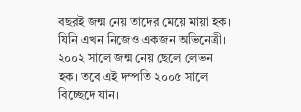বছরই জন্ম নেয় তাদের মেয়ে মায়া হক। যিনি এখন নিজেও একজন অভিনেত্রী। ২০০২ সালে জন্ম নেয় ছেলে লেভন হক। তবে এই দম্পতি ২০০৫ সালে বিচ্ছেদে যান।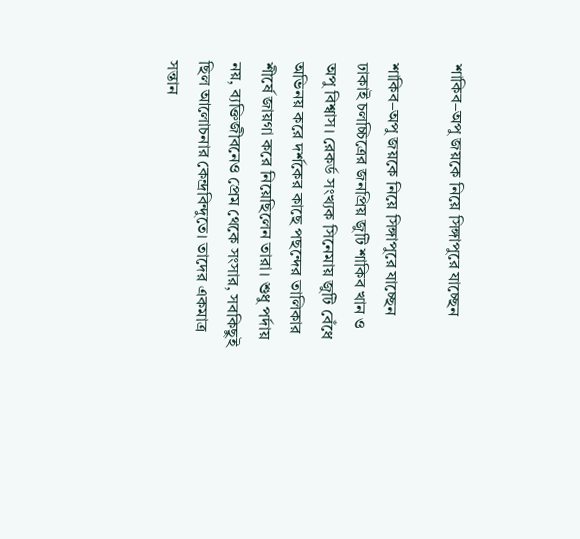শাকিব–অপু জয়কে নিয়ে সিঙ্গাপুরে যাচ্ছেন

শাকিব–অপু জয়কে নিয়ে সিঙ্গাপুরে যাচ্ছেন ঢাকাই চলচ্চিত্রের জনপ্রিয় জুটি শাকিব খান ও অপু বিশ্বাস। রেকর্ড সংখ্যক সিনেমায় জুটি বেঁধে অভিনয় করে দর্শকের কাছে পছন্দের তালিকার শীর্ষে জায়গা করে নিয়েছিলেন তারা। শুধু পর্দায় নয়, ব্যক্তিজীবনেও প্রেম থেকে সংসার, সবকিছুই ছিল আলোচনার কেন্দ্রবিন্দুতে। তাদের একমাত্র সন্তান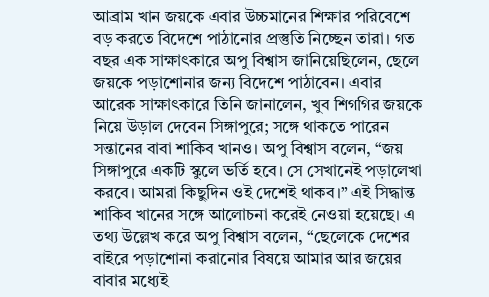আব্রাম খান জয়কে এবার উচ্চমানের শিক্ষার পরিবেশে বড় করতে বিদেশে পাঠানোর প্রস্তুতি নিচ্ছেন তারা। গত বছর এক সাক্ষাৎকারে অপু বিশ্বাস জানিয়েছিলেন, ছেলে জয়কে পড়াশোনার জন্য বিদেশে পাঠাবেন। এবার আরেক সাক্ষাৎকারে তিনি জানালেন, খুব শিগগির জয়কে নিয়ে উড়াল দেবেন সিঙ্গাপুরে; সঙ্গে থাকতে পারেন সন্তানের বাবা শাকিব খানও। অপু বিশ্বাস বলেন, “জয় সিঙ্গাপুরে একটি স্কুলে ভর্তি হবে। সে সেখানেই পড়ালেখা করবে। আমরা কিছুদিন ওই দেশেই থাকব।” এই সিদ্ধান্ত শাকিব খানের সঙ্গে আলোচনা করেই নেওয়া হয়েছে। এ তথ্য উল্লেখ করে অপু বিশ্বাস বলেন, “ছেলেকে দেশের বাইরে পড়াশোনা করানোর বিষয়ে আমার আর জয়ের বাবার মধ্যেই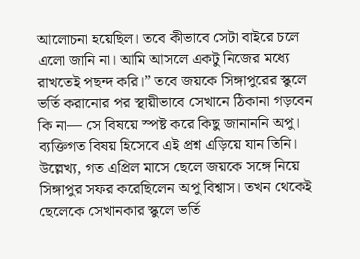আলোচনা হয়েছিল। তবে কীভাবে সেটা বাইরে চলে এলো জানি না। আমি আসলে একটু নিজের মধ্যে রাখতেই পছন্দ করি।” তবে জয়কে সিঙ্গাপুরের স্কুলে ভর্তি করানোর পর স্থায়ীভাবে সেখানে ঠিকানা গড়বেন কি না— সে বিষয়ে স্পষ্ট করে কিছু জানাননি অপু। ব্যক্তিগত বিষয় হিসেবে এই প্রশ্ন এড়িয়ে যান তিনি। উল্লেখ্য, গত এপ্রিল মাসে ছেলে জয়কে সঙ্গে নিয়ে সিঙ্গাপুর সফর করেছিলেন অপু বিশ্বাস। তখন থেকেই ছেলেকে সেখানকার স্কুলে ভর্তি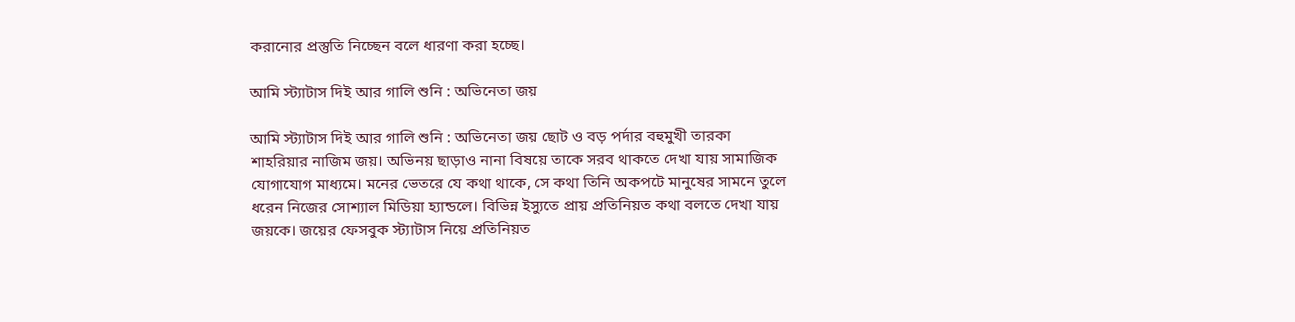করানোর প্রস্তুতি নিচ্ছেন বলে ধারণা করা হচ্ছে।

আমি স্ট্যাটাস দিই আর গালি শুনি : অভিনেতা জয়

আমি স্ট্যাটাস দিই আর গালি শুনি : অভিনেতা জয় ছোট ও বড় পর্দার বহুমুখী তারকা শাহরিয়ার নাজিম জয়। অভিনয় ছাড়াও নানা বিষয়ে তাকে সরব থাকতে দেখা যায় সামাজিক যোগাযোগ মাধ্যমে। মনের ভেতরে যে কথা থাকে, সে কথা তিনি অকপটে মানুষের সামনে তুলে ধরেন নিজের সোশ্যাল মিডিয়া হ্যান্ডলে। বিভিন্ন ইস্যুতে প্রায় প্রতিনিয়ত কথা বলতে দেখা যায় জয়কে। জয়ের ফেসবুক স্ট্যাটাস নিয়ে প্রতিনিয়ত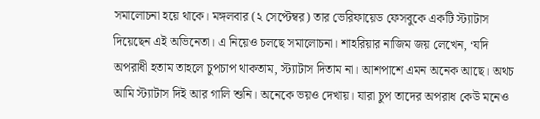সমালোচনা হয়ে থাকে। মঙ্গলবার (২ সেপ্টেম্বর) তার ভেরিফায়েড ফেসবুকে একটি স্ট্যাটাস দিয়েছেন এই অভিনেতা। এ নিয়েও চলছে সমালোচনা। শাহরিয়ার নাজিম জয় লেখেন, ‘যদি অপরাধী হতাম তাহলে চুপচাপ থাকতাম, স্ট্যাটাস দিতাম না। আশপাশে এমন অনেক আছে। অথচ আমি স্ট্যাটাস দিই আর গালি শুনি। অনেকে ভয়ও দেখায়। যারা চুপ তাদের অপরাধ কেউ মনেও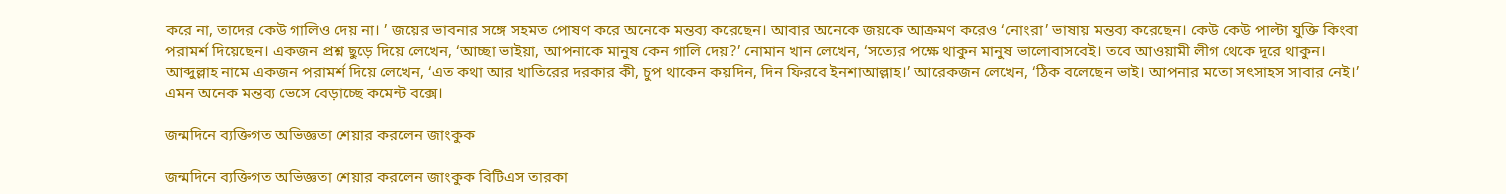করে না, তাদের কেউ গালিও দেয় না। ’ জয়ের ভাবনার সঙ্গে সহমত পোষণ করে অনেকে মন্তব্য করেছেন। আবার অনেকে জয়কে আক্রমণ করেও ‘নোংরা’ ভাষায় মন্তব্য করেছেন। কেউ কেউ পাল্টা যুক্তি কিংবা পরামর্শ দিয়েছেন। একজন প্রশ্ন ছুড়ে দিয়ে লেখেন, ‘আচ্ছা ভাইয়া, আপনাকে মানুষ কেন গালি দেয়?’ নোমান খান লেখেন, ‘সত্যের পক্ষে থাকুন মানুষ ভালোবাসবেই। তবে আওয়ামী লীগ থেকে দূরে থাকুন। আব্দুল্লাহ নামে একজন পরামর্শ দিয়ে লেখেন, ‘এত কথা আর খাতিরের দরকার কী, চুপ থাকেন কয়দিন, দিন ফিরবে ইনশাআল্লাহ।’ আরেকজন লেখেন, ‘ঠিক বলেছেন ভাই। আপনার মতো সৎসাহস সাবার নেই।’ এমন অনেক মন্তব্য ভেসে বেড়াচ্ছে কমেন্ট বক্সে।

জন্মদিনে ব্যক্তিগত অভিজ্ঞতা শেয়ার করলেন জাংকুক

জন্মদিনে ব্যক্তিগত অভিজ্ঞতা শেয়ার করলেন জাংকুক বিটিএস তারকা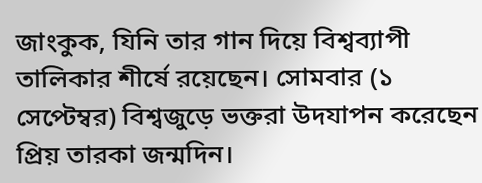জাংকুক, যিনি তার গান দিয়ে বিশ্বব্যাপী তালিকার শীর্ষে রয়েছেন। সোমবার (১ সেপ্টেম্বর) বিশ্বজুড়ে ভক্তরা উদযাপন করেছেন প্রিয় তারকা জন্মদিন।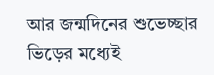আর জন্মদিনের শুভেচ্ছার ভিড়ের মধ্যেই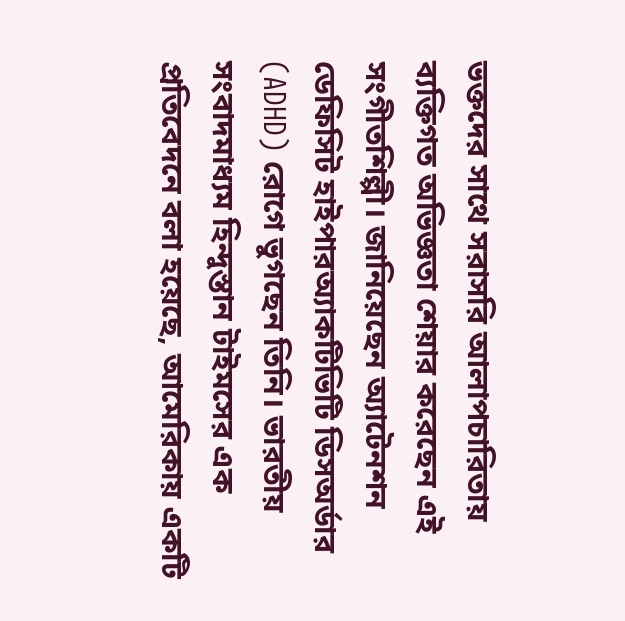ভক্তদের সাথে সরাসরি আলাপচারিতায় ব্যক্তিগত অভিজ্ঞতা শেয়ার করেছেন এই সংগীতশিল্পী। জানিয়েছেন অ্যাটেনশন ডেফিসিট হাইপারঅ্যাকটিভিটি ডিসঅর্ডার (ADHD) রোগে ভুগছেন তিনি। ভারতীয় সংবাদমাধ্যম হিন্দুস্তান টাইমসের এক প্রতিবেদনে বলা হয়েছে, আমেরিকায় একটি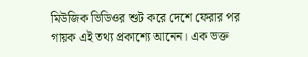মিউজিক ভিডিওর শুট করে দেশে ফেরার পর গায়ক এই তথ্য প্রকাশ্যে আনেন। এক ভক্ত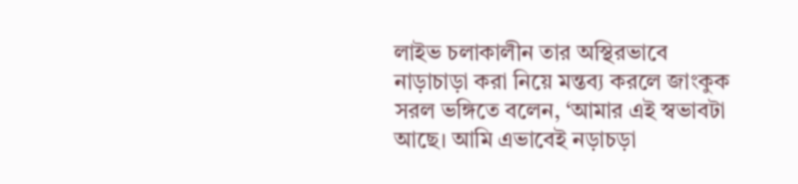লাইভ চলাকালীন তার অস্থিরভাবে নাড়াচাড়া করা নিয়ে মন্তব্য করলে জাংকুক সরল ভঙ্গিতে বলেন, ‘আমার এই স্বভাবটা আছে। আমি এভাবেই নড়াচড়া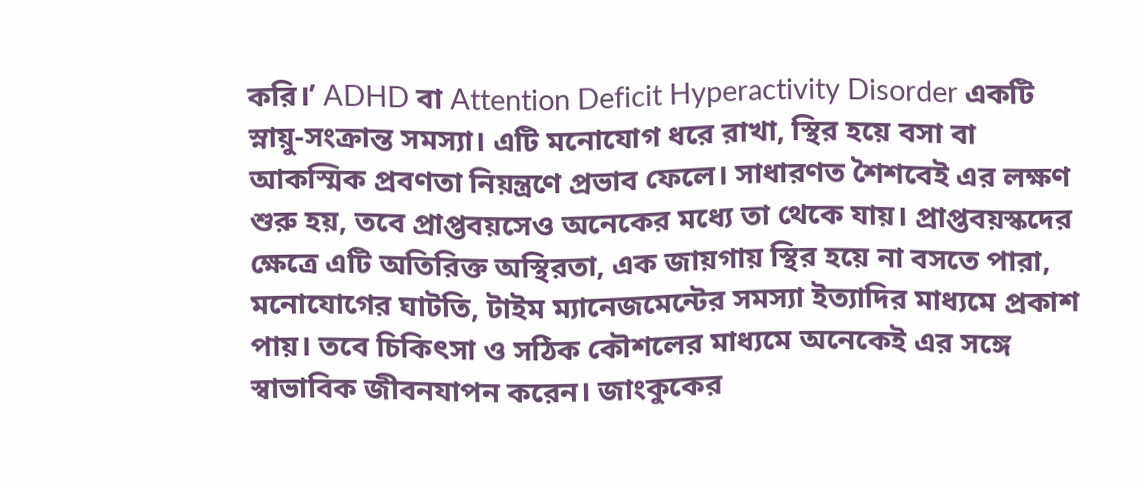করি।’ ADHD বা Attention Deficit Hyperactivity Disorder একটি স্নায়ু-সংক্রান্ত সমস্যা। এটি মনোযোগ ধরে রাখা, স্থির হয়ে বসা বা আকস্মিক প্রবণতা নিয়ন্ত্রণে প্রভাব ফেলে। সাধারণত শৈশবেই এর লক্ষণ শুরু হয়, তবে প্রাপ্তবয়সেও অনেকের মধ্যে তা থেকে যায়। প্রাপ্তবয়স্কদের ক্ষেত্রে এটি অতিরিক্ত অস্থিরতা, এক জায়গায় স্থির হয়ে না বসতে পারা, মনোযোগের ঘাটতি, টাইম ম্যানেজমেন্টের সমস্যা ইত্যাদির মাধ্যমে প্রকাশ পায়। তবে চিকিৎসা ও সঠিক কৌশলের মাধ্যমে অনেকেই এর সঙ্গে স্বাভাবিক জীবনযাপন করেন। জাংকুকের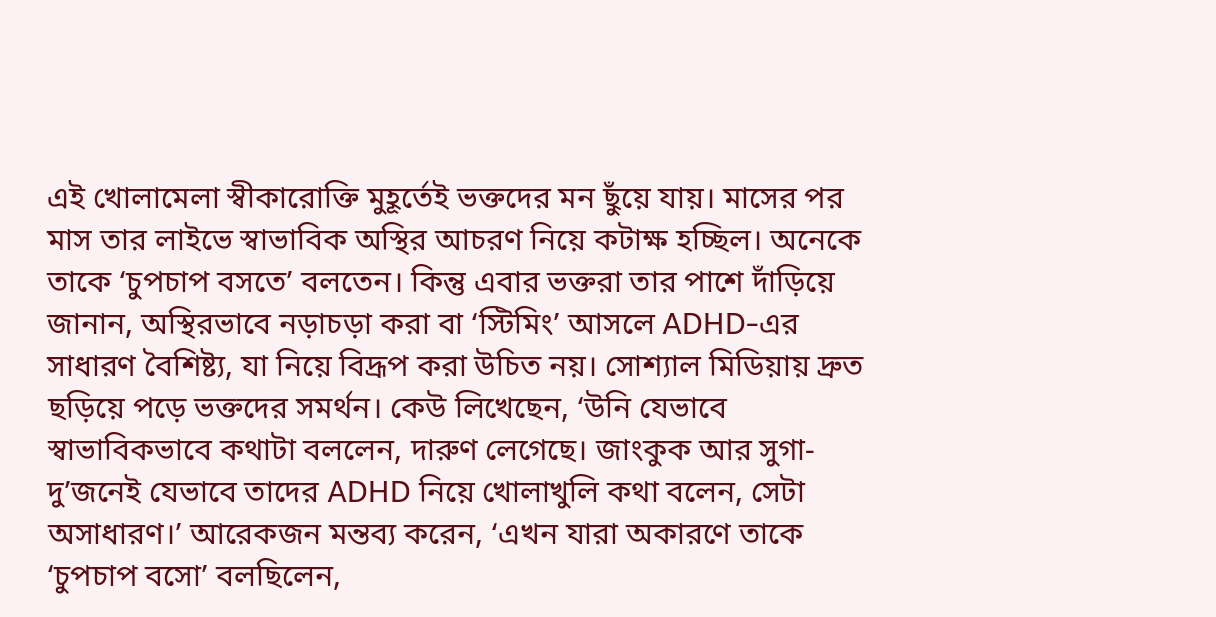এই খোলামেলা স্বীকারোক্তি মুহূর্তেই ভক্তদের মন ছুঁয়ে যায়। মাসের পর মাস তার লাইভে স্বাভাবিক অস্থির আচরণ নিয়ে কটাক্ষ হচ্ছিল। অনেকে তাকে ‘চুপচাপ বসতে’ বলতেন। কিন্তু এবার ভক্তরা তার পাশে দাঁড়িয়ে জানান, অস্থিরভাবে নড়াচড়া করা বা ‘স্টিমিং’ আসলে ADHD-এর সাধারণ বৈশিষ্ট্য, যা নিয়ে বিদ্রূপ করা উচিত নয়। সোশ্যাল মিডিয়ায় দ্রুত ছড়িয়ে পড়ে ভক্তদের সমর্থন। কেউ লিখেছেন, ‘উনি যেভাবে স্বাভাবিকভাবে কথাটা বললেন, দারুণ লেগেছে। জাংকুক আর সুগা- দু’জনেই যেভাবে তাদের ADHD নিয়ে খোলাখুলি কথা বলেন, সেটা অসাধারণ।’ আরেকজন মন্তব্য করেন, ‘এখন যারা অকারণে তাকে ‘চুপচাপ বসো’ বলছিলেন,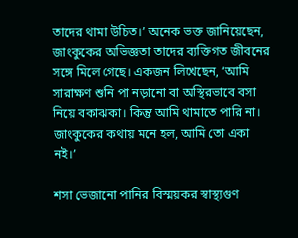তাদের থামা উচিত।’ অনেক ভক্ত জানিয়েছেন, জাংকুকের অভিজ্ঞতা তাদের ব্যক্তিগত জীবনের সঙ্গে মিলে গেছে। একজন লিখেছেন, ‘আমি সারাক্ষণ শুনি পা নড়ানো বা অস্থিরভাবে বসা নিয়ে বকাঝকা। কিন্তু আমি থামাতে পারি না। জাংকুকের কথায় মনে হল, আমি তো একা নই।’

শসা ভেজানো পানির বিস্ময়কর স্বাস্থ্যগুণ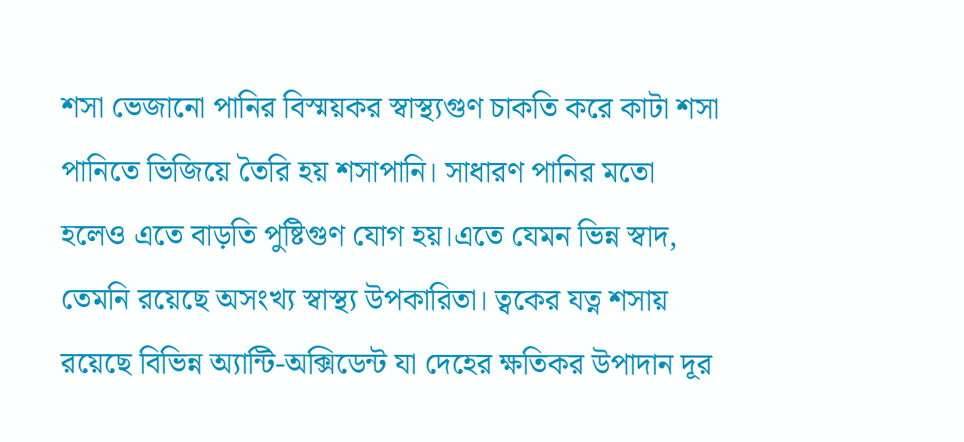শসা ভেজানো পানির বিস্ময়কর স্বাস্থ্যগুণ চাকতি করে কাটা শসা পানিতে ভিজিয়ে তৈরি হয় শসাপানি। সাধারণ পানির মতো হলেও এতে বাড়তি পুষ্টিগুণ যোগ হয়।এতে যেমন ভিন্ন স্বাদ, তেমনি রয়েছে অসংখ্য স্বাস্থ্য উপকারিতা। ত্বকের যত্ন শসায় রয়েছে বিভিন্ন অ্যান্টি-অক্সিডেন্ট যা দেহের ক্ষতিকর উপাদান দূর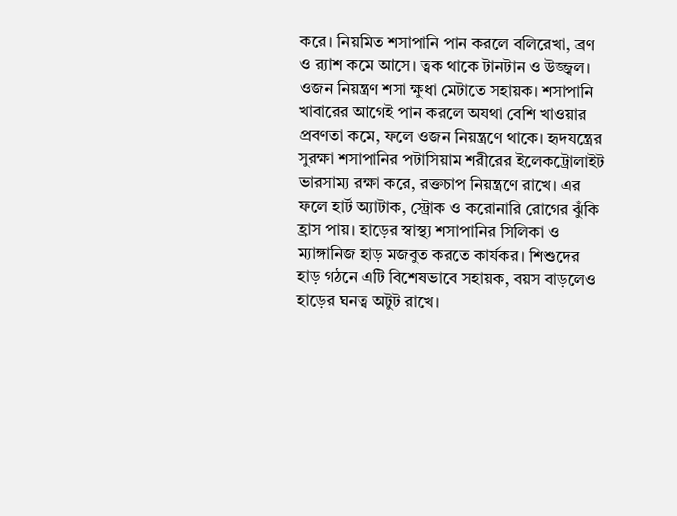করে। নিয়মিত শসাপানি পান করলে বলিরেখা, ব্রণ ও র‌্যাশ কমে আসে। ত্বক থাকে টানটান ও উজ্জ্বল। ওজন নিয়ন্ত্রণ শসা ক্ষুধা মেটাতে সহায়ক। শসাপানি খাবারের আগেই পান করলে অযথা বেশি খাওয়ার প্রবণতা কমে, ফলে ওজন নিয়ন্ত্রণে থাকে। হৃদযন্ত্রের সুরক্ষা শসাপানির পটাসিয়াম শরীরের ইলেকট্রোলাইট ভারসাম্য রক্ষা করে, রক্তচাপ নিয়ন্ত্রণে রাখে। এর ফলে হার্ট অ্যাটাক, স্ট্রোক ও করোনারি রোগের ঝুঁকি হ্রাস পায়। হাড়ের স্বাস্থ্য শসাপানির সিলিকা ও ম্যাঙ্গানিজ হাড় মজবুত করতে কার্যকর। শিশুদের হাড় গঠনে এটি বিশেষভাবে সহায়ক, বয়স বাড়লেও হাড়ের ঘনত্ব অটুট রাখে।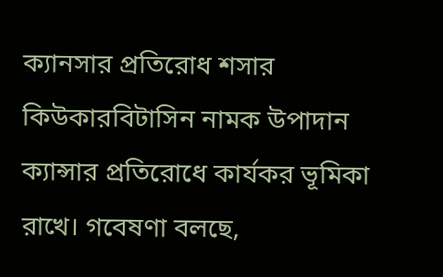ক্যানসার প্রতিরোধ শসার কিউকারবিটাসিন নামক উপাদান ক্যান্সার প্রতিরোধে কার্যকর ভূমিকা রাখে। গবেষণা বলছে,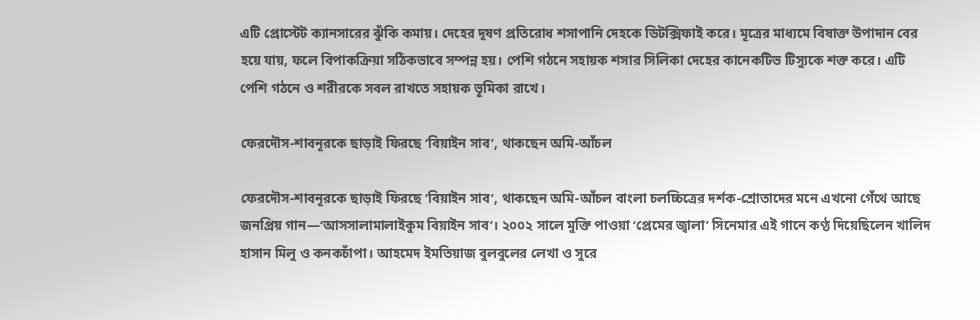এটি প্রোস্টেট ক্যানসারের ঝুঁকি কমায়। দেহের দূষণ প্রতিরোধ শসাপানি দেহকে ডিটক্সিফাই করে। মূত্রের মাধ্যমে বিষাক্ত উপাদান বের হয়ে যায়, ফলে বিপাকক্রিয়া সঠিকভাবে সম্পন্ন হয়। পেশি গঠনে সহায়ক শসার সিলিকা দেহের কানেকটিভ টিস্যুকে শক্ত করে। এটি পেশি গঠনে ও শরীরকে সবল রাখতে সহায়ক ভূমিকা রাখে।

ফেরদৌস-শাবনূরকে ছাড়াই ফিরছে ‘বিয়াইন সাব’, থাকছেন অমি-আঁচল

ফেরদৌস-শাবনূরকে ছাড়াই ফিরছে ‘বিয়াইন সাব’, থাকছেন অমি-আঁচল বাংলা চলচ্চিত্রের দর্শক-শ্রোতাদের মনে এখনো গেঁথে আছে জনপ্রিয় গান—‘আসসালামালাইকুম বিয়াইন সাব’। ২০০২ সালে মুক্তি পাওয়া ‘প্রেমের জ্বালা’ সিনেমার এই গানে কণ্ঠ দিয়েছিলেন খালিদ হাসান মিলু ও কনকচাঁপা। আহমেদ ইমতিয়াজ বুলবুলের লেখা ও সুরে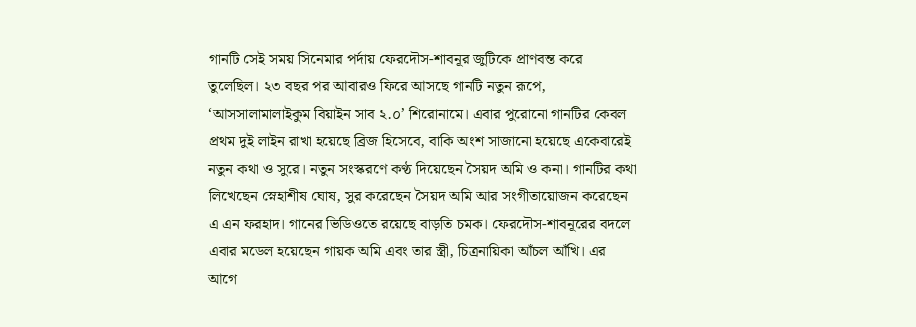গানটি সেই সময় সিনেমার পর্দায় ফেরদৌস-শাবনূর জুটিকে প্রাণবন্ত করে তুলেছিল। ২৩ বছর পর আবারও ফিরে আসছে গানটি নতুন রূপে, ‘আসসালামালাইকুম বিয়াইন সাব ২.০’ শিরোনামে। এবার পুরোনো গানটির কেবল প্রথম দুই লাইন রাখা হয়েছে ব্রিজ হিসেবে, বাকি অংশ সাজানো হয়েছে একেবারেই নতুন কথা ও সুরে। নতুন সংস্করণে কণ্ঠ দিয়েছেন সৈয়দ অমি ও কনা। গানটির কথা লিখেছেন স্নেহাশীষ ঘোষ, সুর করেছেন সৈয়দ অমি আর সংগীতায়োজন করেছেন এ এন ফরহাদ। গানের ভিডিওতে রয়েছে বাড়তি চমক। ফেরদৌস-শাবনূরের বদলে এবার মডেল হয়েছেন গায়ক অমি এবং তার স্ত্রী, চিত্রনায়িকা আঁচল আঁখি। এর আগে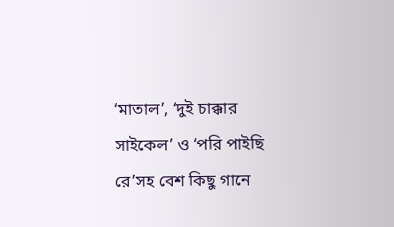‘মাতাল’, ‘দুই চাক্কার সাইকেল’ ও ‘পরি পাইছি রে’সহ বেশ কিছু গানে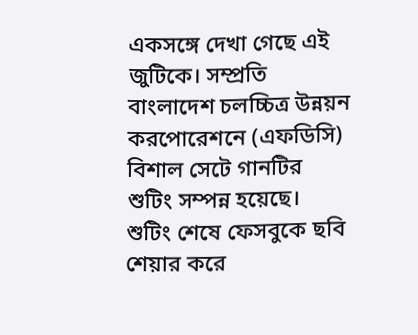একসঙ্গে দেখা গেছে এই জুটিকে। সম্প্রতি বাংলাদেশ চলচ্চিত্র উন্নয়ন করপোরেশনে (এফডিসি) বিশাল সেটে গানটির শুটিং সম্পন্ন হয়েছে। শুটিং শেষে ফেসবুকে ছবি শেয়ার করে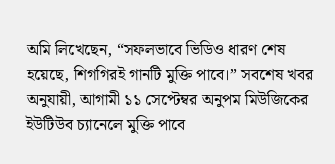অমি লিখেছেন, “সফলভাবে ভিডিও ধারণ শেষ হয়েছে, শিগগিরই গানটি মুক্তি পাবে।” সবশেষ খবর অনুযায়ী, আগামী ১১ সেপ্টেম্বর অনুপম মিউজিকের ইউটিউব চ্যানেলে মুক্তি পাবে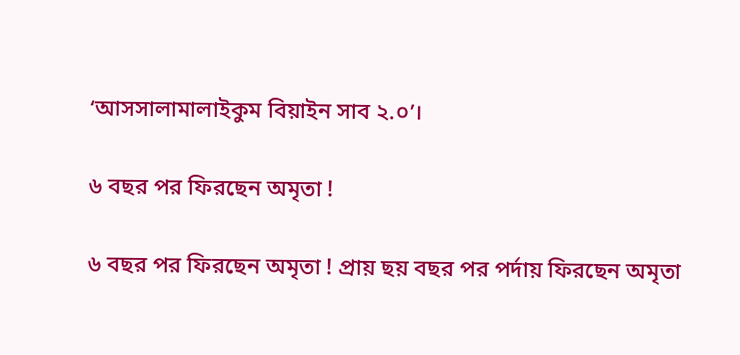‘আসসালামালাইকুম বিয়াইন সাব ২.০’।

৬ বছর পর ফিরছেন অমৃতা !

৬ বছর পর ফিরছেন অমৃতা ! প্রায় ছয় বছর পর পর্দায় ফিরছেন অমৃতা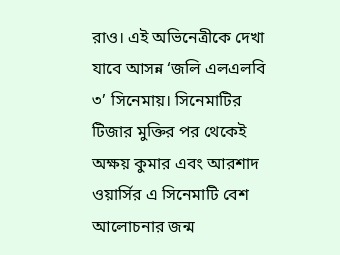রাও। এই অভিনেত্রীকে দেখা যাবে আসন্ন ‘জলি এলএলবি ৩’ সিনেমায়। সিনেমাটির টিজার মুক্তির পর থেকেই অক্ষয় কুমার এবং আরশাদ ওয়ার্সির এ সিনেমাটি বেশ আলোচনার জন্ম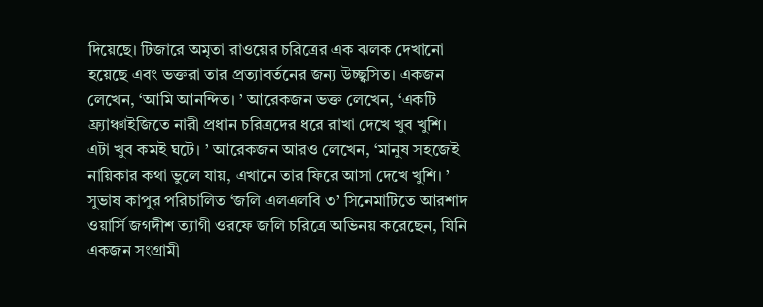দিয়েছে। টিজারে অমৃতা রাওয়ের চরিত্রের এক ঝলক দেখানো হয়েছে এবং ভক্তরা তার প্রত্যাবর্তনের জন্য উচ্ছ্বসিত। একজন লেখেন, ‘আমি আনন্দিত। ’ আরেকজন ভক্ত লেখেন, ‘একটি ফ্র্যাঞ্চাইজিতে নারী প্রধান চরিত্রদের ধরে রাখা দেখে খুব খুশি। এটা খুব কমই ঘটে। ’ আরেকজন আরও লেখেন, ‘মানুষ সহজেই নায়িকার কথা ভুলে যায়, এখানে তার ফিরে আসা দেখে খুশি। ’ সুভাষ কাপুর পরিচালিত ‘জলি এলএলবি ৩’ সিনেমাটিতে আরশাদ ওয়ার্সি জগদীশ ত্যাগী ওরফে জলি চরিত্রে অভিনয় করেছেন, যিনি একজন সংগ্রামী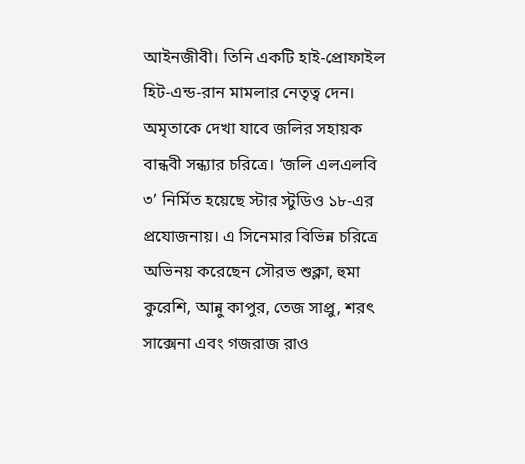আইনজীবী। তিনি একটি হাই-প্রোফাইল হিট-এন্ড-রান মামলার নেতৃত্ব দেন। অমৃতাকে দেখা যাবে জলির সহায়ক বান্ধবী সন্ধ্যার চরিত্রে। ‘জলি এলএলবি ৩’ নির্মিত হয়েছে স্টার স্টুডিও ১৮-এর প্রযোজনায়। এ সিনেমার বিভিন্ন চরিত্রে অভিনয় করেছেন সৌরভ শুক্লা, হুমা কুরেশি, আন্নু কাপুর, তেজ সাপ্রু, শরৎ সাক্সেনা এবং গজরাজ রাও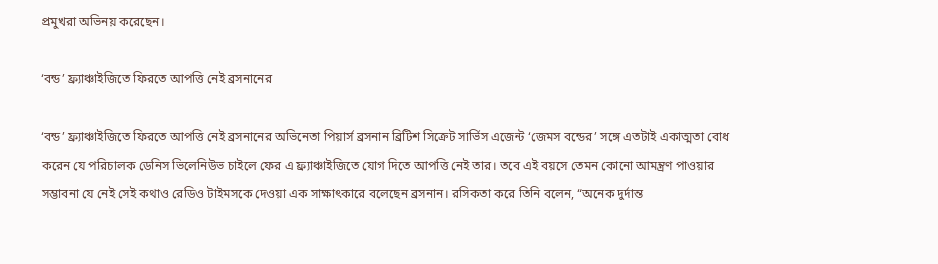প্রমুখরা অভিনয় করেছেন।

‘বন্ড’ ফ্র্যাঞ্চাইজিতে ফিরতে আপত্তি নেই ব্রসনানের

‘বন্ড’ ফ্র্যাঞ্চাইজিতে ফিরতে আপত্তি নেই ব্রসনানের অভিনেতা পিয়ার্স ব্রসনান ব্রিটিশ সিক্রেট সার্ভিস এজেন্ট ‘জেমস বন্ডের’ সঙ্গে এতটাই একাত্মতা বোধ করেন যে পরিচালক ডেনিস ভিলেনিউভ চাইলে ফের এ ফ্র্যাঞ্চাইজিতে যোগ দিতে আপত্তি নেই তার। তবে এই বয়সে তেমন কোনো আমন্ত্রণ পাওয়ার সম্ভাবনা যে নেই সেই কথাও রেডিও টাইমসকে দেওয়া এক সাক্ষাৎকারে বলেছেন ব্রসনান। রসিকতা করে তিনি বলেন, “অনেক দুর্দান্ত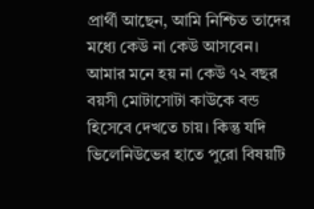প্রার্থী আছেন, আমি নিশ্চিত তাদের মধ্যে কেউ না কেউ আসবেন। আমার মনে হয় না কেউ ৭২ বছর বয়সী মোটাসোটা কাউকে বন্ড হিসেবে দেখতে চায়। কিন্তু যদি ভিলেনিউভের হাতে পুরো বিষয়টি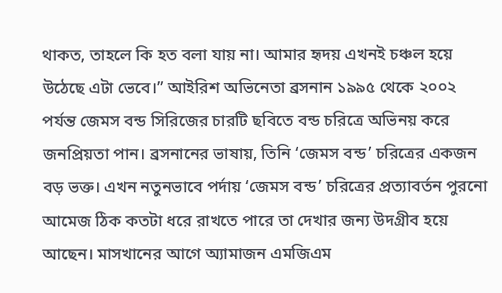থাকত, তাহলে কি হত বলা যায় না। আমার হৃদয় এখনই চঞ্চল হয়ে উঠেছে এটা ভেবে।” আইরিশ অভিনেতা ব্রসনান ১৯৯৫ থেকে ২০০২ পর্যন্ত জেমস বন্ড সিরিজের চারটি ছবিতে বন্ড চরিত্রে অভিনয় করে জনপ্রিয়তা পান। ব্রসনানের ভাষায়, তিনি ‘জেমস বন্ড’ চরিত্রের একজন বড় ভক্ত। এখন নতুনভাবে পর্দায় ‘জেমস বন্ড’ চরিত্রের প্রত্যাবর্তন পুরনো আমেজ ঠিক কতটা ধরে রাখতে পারে তা দেখার জন্য উদগ্রীব হয়ে আছেন। মাসখানের আগে অ্যামাজন এমজিএম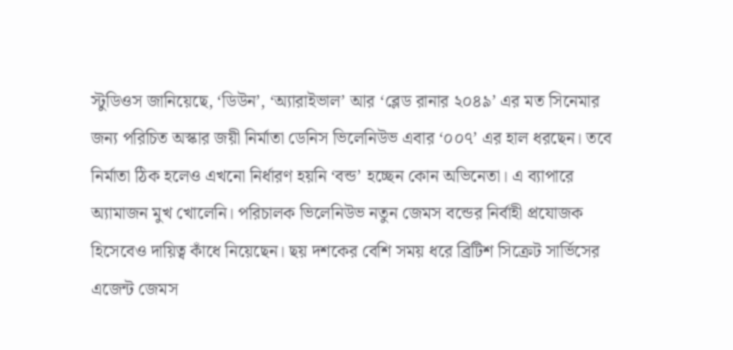স্টুডিওস জানিয়েছে, ‘ডিউন’, ‘অ্যারাইভাল’ আর ‘ব্লেড রানার ২০৪৯’ এর মত সিনেমার জন্য পরিচিত অস্কার জয়ী নির্মাতা ডেনিস ভিলেনিউভ এবার ‘০০৭’ এর হাল ধরছেন। তবে নির্মাতা ঠিক হলেও এখনো নির্ধারণ হয়নি ‘বন্ড’ হচ্ছেন কোন অভিনেতা। এ ব্যাপারে অ্যামাজন মুখ খোলেনি। পরিচালক ভিলেনিউভ নতুন জেমস বন্ডের নির্বাহী প্রযোজক হিসেবেও দায়িত্ব কাঁধে নিয়েছেন। ছয় দশকের বেশি সময় ধরে ব্রিটিশ সিক্রেট সার্ভিসের এজেন্ট জেমস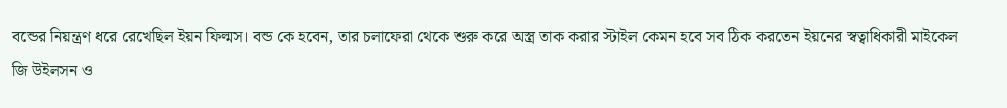বন্ডের নিয়ন্ত্রণ ধরে রেখেছিল ইয়ন ফিল্মস। বন্ড কে হবেন, তার চলাফেরা থেকে শুরু করে অস্ত্র তাক করার স্টাইল কেমন হবে সব ঠিক করতেন ইয়নের স্বত্বাধিকারী মাইকেল জি উইলসন ও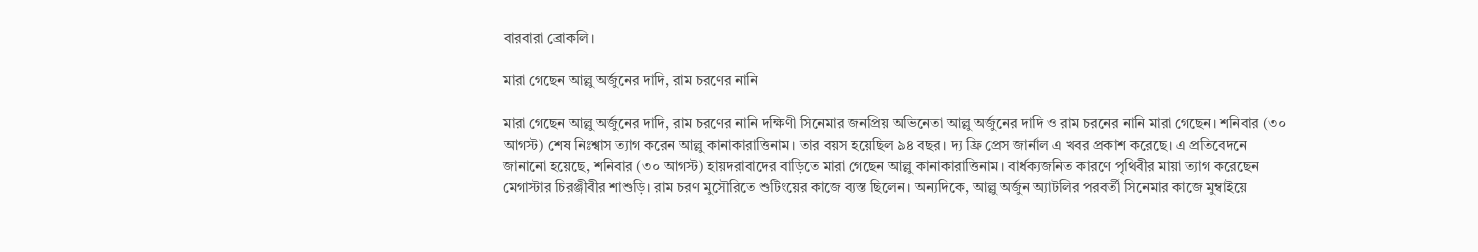বারবারা ব্রোকলি।

মারা গেছেন আল্লু অর্জুনের দাদি, রাম চরণের নানি

মারা গেছেন আল্লু অর্জুনের দাদি, রাম চরণের নানি দক্ষিণী সিনেমার জনপ্রিয় অভিনেতা আল্লু অর্জুনের দাদি ও রাম চরনের নানি মারা গেছেন। শনিবার (৩০ আগস্ট) শেষ নিঃশ্বাস ত্যাগ করেন আল্লু কানাকারাত্তিনাম। তার বয়স হয়েছিল ৯৪ বছর। দ্য ফ্রি প্রেস জার্নাল এ খবর প্রকাশ করেছে। এ প্রতিবেদনে জানানো হয়েছে, শনিবার (৩০ আগস্ট) হায়দরাবাদের বাড়িতে মারা গেছেন আল্লু কানাকারাত্তিনাম। বার্ধক্যজনিত কারণে পৃথিবীর মায়া ত্যাগ করেছেন মেগাস্টার চিরঞ্জীবীর শাশুড়ি। রাম চরণ মুসৌরিতে শুটিংয়ের কাজে ব্যস্ত ছিলেন। অন্যদিকে, আল্লু অর্জুন অ্যাটলির পরবর্তী সিনেমার কাজে মুম্বাইয়ে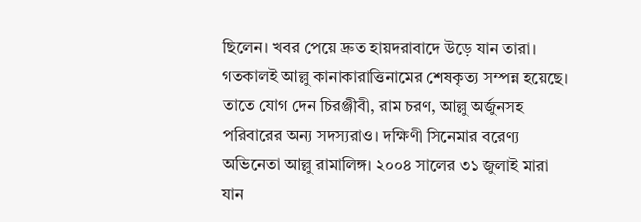ছিলেন। খবর পেয়ে দ্রুত হায়দরাবাদে উড়ে যান তারা। গতকালই আল্লু কানাকারাত্তিনামের শেষকৃত্য সম্পন্ন হয়েছে। তাতে যোগ দেন চিরঞ্জীবী, রাম চরণ, আল্লু অর্জুনসহ পরিবারের অন্য সদস্যরাও। দক্ষিণী সিনেমার বরেণ্য অভিনেতা আল্লু রামালিঙ্গ। ২০০৪ সালের ৩১ জুলাই মারা যান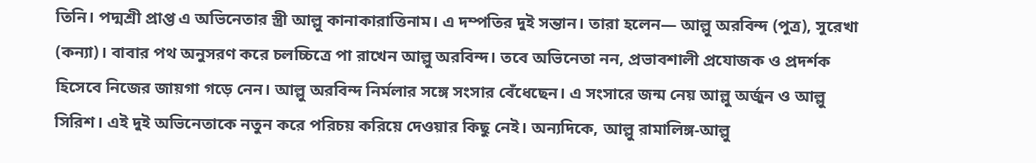তিনি। পদ্মশ্রী প্রাপ্ত এ অভিনেতার স্ত্রী আল্লু কানাকারাত্তিনাম। এ দম্পতির দুই সন্তান। তারা হলেন— আল্লু অরবিন্দ (পুত্র), সুরেখা (কন্যা)। বাবার পথ অনুসরণ করে চলচ্চিত্রে পা রাখেন আল্লু অরবিন্দ। তবে অভিনেতা নন, প্রভাবশালী প্রযোজক ও প্রদর্শক হিসেবে নিজের জায়গা গড়ে নেন। আল্লু অরবিন্দ নির্মলার সঙ্গে সংসার বেঁধেছেন। এ সংসারে জন্ম নেয় আল্লু অর্জুন ও আল্লু সিরিশ। এই দুই অভিনেতাকে নতুন করে পরিচয় করিয়ে দেওয়ার কিছু নেই। অন্যদিকে, আল্লু রামালিঙ্গ-আল্লু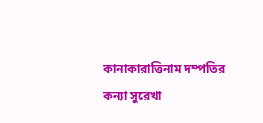কানাকারাত্তিনাম দম্পতির কন্যা সুরেখা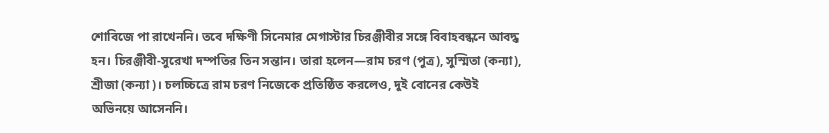শোবিজে পা রাখেননি। তবে দক্ষিণী সিনেমার মেগাস্টার চিরঞ্জীবীর সঙ্গে বিবাহবন্ধনে আবদ্ধ হন। চিরঞ্জীবী-সুরেখা দম্পতির তিন সন্তান। তারা হলেন—রাম চরণ (পুত্র), সুস্মিতা (কন্যা), শ্রীজা (কন্যা)। চলচ্চিত্রে রাম চরণ নিজেকে প্রতিষ্ঠিত করলেও, দুই বোনের কেউই অভিনয়ে আসেননি।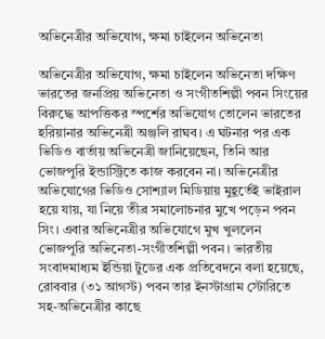অভিনেত্রীর অভিযোগ, ক্ষমা চাইলেন অভিনেতা

অভিনেত্রীর অভিযোগ, ক্ষমা চাইলেন অভিনেতা দক্ষিণ ভারতের জনপ্রিয় অভিনেতা ও সংগীতশিল্পী পবন সিংয়ের বিরুদ্ধে আপত্তিকর স্পর্শের অভিযোগ তোলেন ভারতের হরিয়ানার অভিনেত্রী অঞ্জলি রাঘব। এ ঘটনার পর এক ভিডিও বার্তায় অভিনেত্রী জানিয়েছেন, তিনি আর ভোজপুরি ইন্ডাস্ট্রিতে কাজ করবেন না। অভিনেত্রীর অভিযোগের ভিডিও সোশ্যাল মিডিয়ায় মুহূর্তেই ভাইরাল হয়ে যায়, যা নিয়ে তীব্র সমালোচনার মুখে পড়েন পবন সিং। এবার অভিনেত্রীর অভিযোগে মুখ খুললেন ভোজপুরি অভিনেতা-সংগীতশিল্পী পবন। ভারতীয় সংবাদমাধ্যম ইন্ডিয়া টুডের এক প্রতিবেদনে বলা হয়েছে, রোববার (৩১ আগস্ট) পবন তার ইনস্টাগ্রাম স্টোরিতে সহ-অভিনেত্রীর কাছে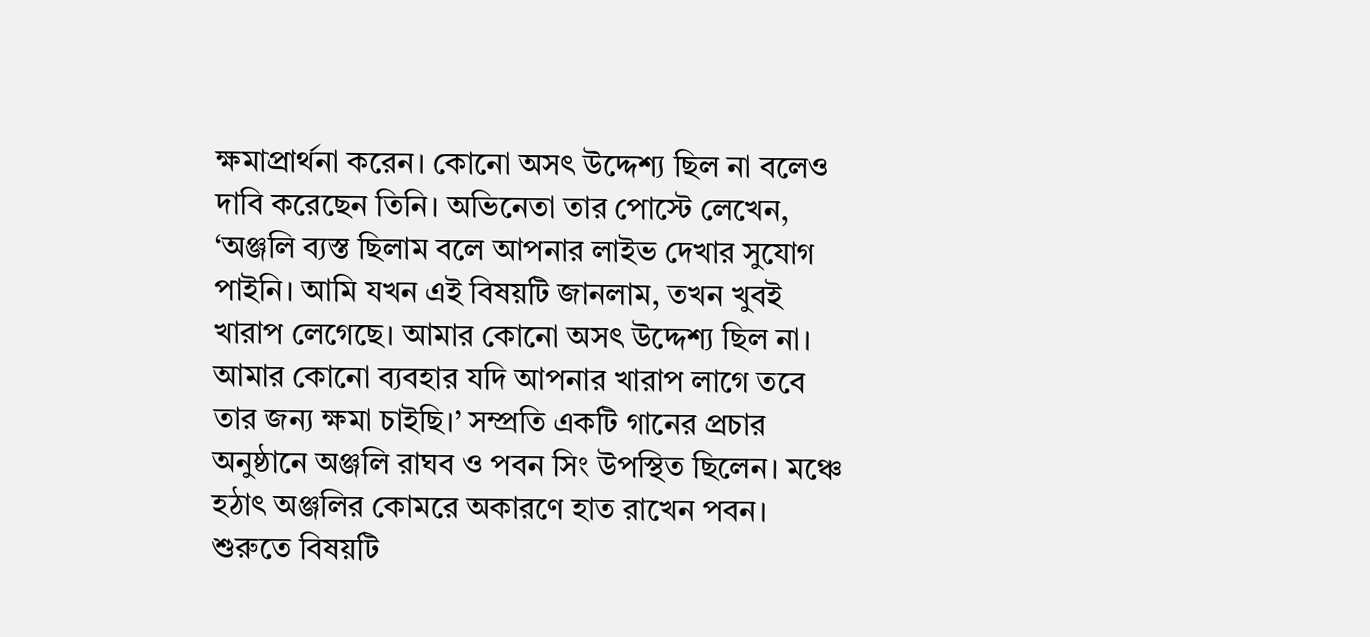ক্ষমাপ্রার্থনা করেন। কোনো অসৎ উদ্দেশ্য ছিল না বলেও দাবি করেছেন তিনি। অভিনেতা তার পোস্টে লেখেন, ‘অঞ্জলি ব্যস্ত ছিলাম বলে আপনার লাইভ দেখার সুযোগ পাইনি। আমি যখন এই বিষয়টি জানলাম, তখন খুবই খারাপ লেগেছে। আমার কোনো অসৎ উদ্দেশ্য ছিল না। আমার কোনো ব্যবহার যদি আপনার খারাপ লাগে তবে তার জন্য ক্ষমা চাইছি।’ সম্প্রতি একটি গানের প্রচার অনুষ্ঠানে অঞ্জলি রাঘব ও পবন সিং উপস্থিত ছিলেন। মঞ্চে হঠাৎ অঞ্জলির কোমরে অকারণে হাত রাখেন পবন। শুরুতে বিষয়টি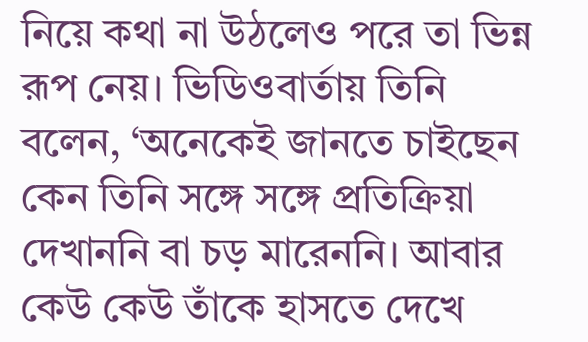নিয়ে কথা না উঠলেও পরে তা ভিন্ন রূপ নেয়। ভিডিওবার্তায় তিনি বলেন, ‘অনেকেই জানতে চাইছেন কেন তিনি সঙ্গে সঙ্গে প্রতিক্রিয়া দেখাননি বা চড় মারেননি। আবার কেউ কেউ তাঁকে হাসতে দেখে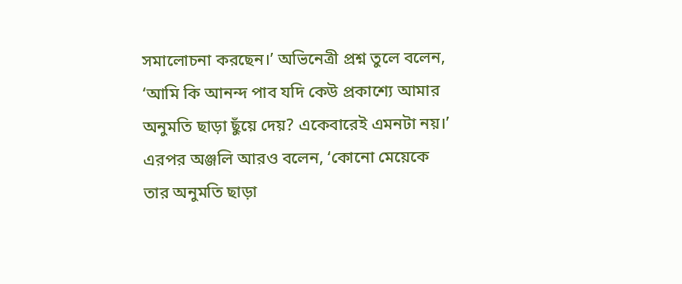সমালোচনা করছেন।’ অভিনেত্রী প্রশ্ন তুলে বলেন, ‘আমি কি আনন্দ পাব যদি কেউ প্রকাশ্যে আমার অনুমতি ছাড়া ছুঁয়ে দেয়? একেবারেই এমনটা নয়।’ এরপর অঞ্জলি আরও বলেন, ‘কোনো মেয়েকে তার অনুমতি ছাড়া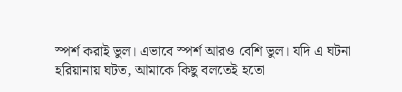স্পর্শ করাই ভুল। এভাবে স্পর্শ আরও বেশি ভুল। যদি এ ঘটনা হরিয়ানায় ঘটত, আমাকে কিছু বলতেই হতো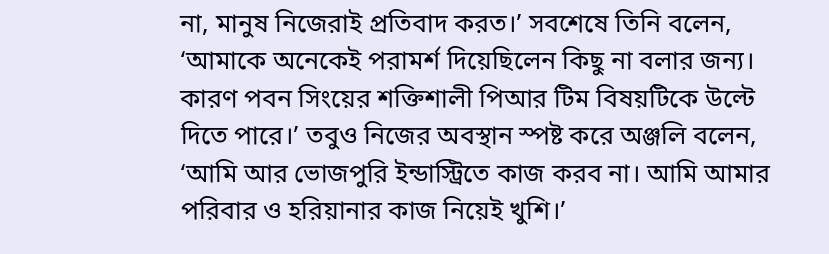না, মানুষ নিজেরাই প্রতিবাদ করত।’ সবশেষে তিনি বলেন, ‘আমাকে অনেকেই পরামর্শ দিয়েছিলেন কিছু না বলার জন্য। কারণ পবন সিংয়ের শক্তিশালী পিআর টিম বিষয়টিকে উল্টে দিতে পারে।’ তবুও নিজের অবস্থান স্পষ্ট করে অঞ্জলি বলেন, ‘আমি আর ভোজপুরি ইন্ডাস্ট্রিতে কাজ করব না। আমি আমার পরিবার ও হরিয়ানার কাজ নিয়েই খুশি।’